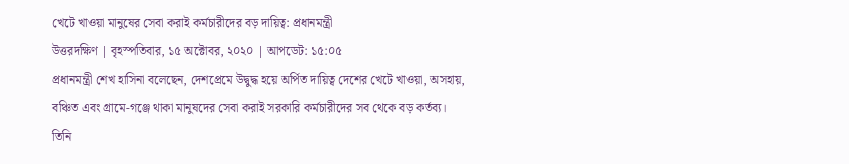খেটে খাওয়া মানুষের সেবা করাই কর্মচারীদের বড় দায়িত্ব: প্রধানমন্ত্রী
উত্তরদক্ষিণ | বৃহস্পতিবার, ১৫ অক্টোবর, ২০২০ | আপডেট: ১৫:০৫
প্রধানমন্ত্রী শেখ হাসিনা বলেছেন, দেশপ্রেমে উদ্বুদ্ধ হয়ে অর্পিত দায়িত্ব দেশের খেটে খাওয়া, অসহায়, বঞ্চিত এবং গ্রামে-গঞ্জে থাকা মানুষদের সেবা করাই সরকারি কর্মচারীদের সব থেকে বড় কর্তব্য। তিনি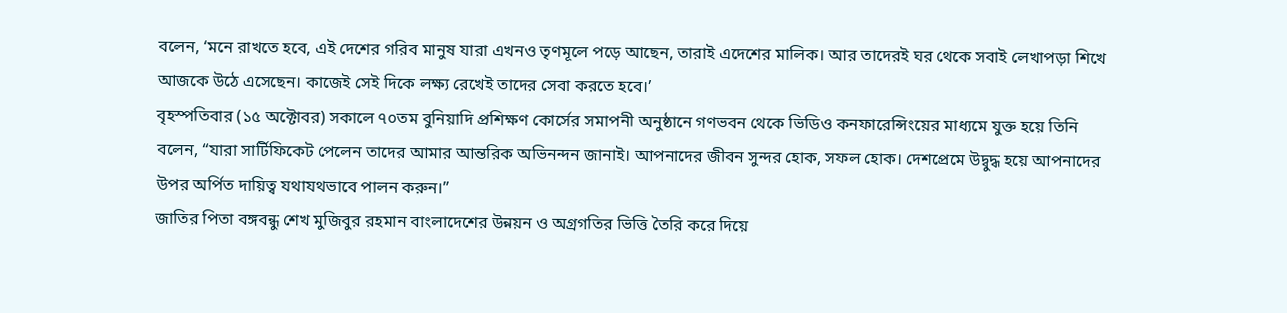বলেন, ‘মনে রাখতে হবে, এই দেশের গরিব মানুষ যারা এখনও তৃণমূলে পড়ে আছেন, তারাই এদেশের মালিক। আর তাদেরই ঘর থেকে সবাই লেখাপড়া শিখে আজকে উঠে এসেছেন। কাজেই সেই দিকে লক্ষ্য রেখেই তাদের সেবা করতে হবে।’
বৃহস্পতিবার (১৫ অক্টোবর) সকালে ৭০তম বুনিয়াদি প্রশিক্ষণ কোর্সের সমাপনী অনুষ্ঠানে গণভবন থেকে ভিডিও কনফারেন্সিংয়ের মাধ্যমে যুক্ত হয়ে তিনি বলেন, “যারা সার্টিফিকেট পেলেন তাদের আমার আন্তরিক অভিনন্দন জানাই। আপনাদের জীবন সুন্দর হোক, সফল হোক। দেশপ্রেমে উদ্বুদ্ধ হয়ে আপনাদের উপর অর্পিত দায়িত্ব যথাযথভাবে পালন করুন।”
জাতির পিতা বঙ্গবন্ধু শেখ মুজিবুর রহমান বাংলাদেশের উন্নয়ন ও অগ্রগতির ভিত্তি তৈরি করে দিয়ে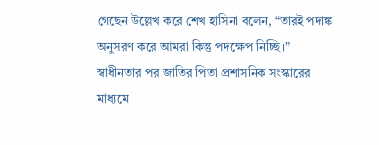গেছেন উল্লেখ করে শেখ হাসিনা বলেন, “তারই পদাঙ্ক অনুসরণ করে আমরা কিন্তু পদক্ষেপ নিচ্ছি।”
স্বাধীনতার পর জাতির পিতা প্রশাসনিক সংস্কারের মাধ্যমে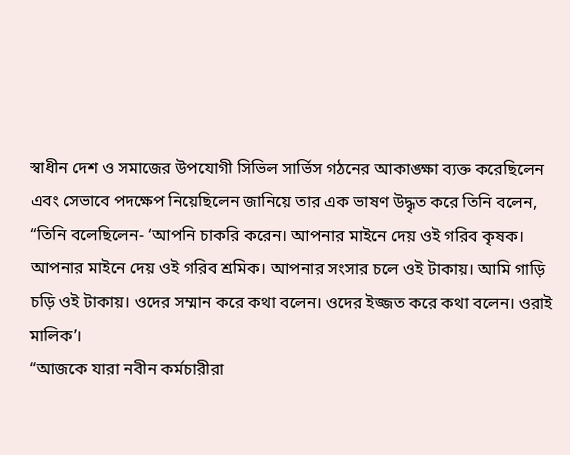স্বাধীন দেশ ও সমাজের উপযোগী সিভিল সার্ভিস গঠনের আকাঙ্ক্ষা ব্যক্ত করেছিলেন এবং সেভাবে পদক্ষেপ নিয়েছিলেন জানিয়ে তার এক ভাষণ উদ্ধৃত করে তিনি বলেন, “তিনি বলেছিলেন- ‘আপনি চাকরি করেন। আপনার মাইনে দেয় ওই গরিব কৃষক। আপনার মাইনে দেয় ওই গরিব শ্রমিক। আপনার সংসার চলে ওই টাকায়। আমি গাড়ি চড়ি ওই টাকায়। ওদের সম্মান করে কথা বলেন। ওদের ইজ্জত করে কথা বলেন। ওরাই মালিক’।
“আজকে যারা নবীন কর্মচারীরা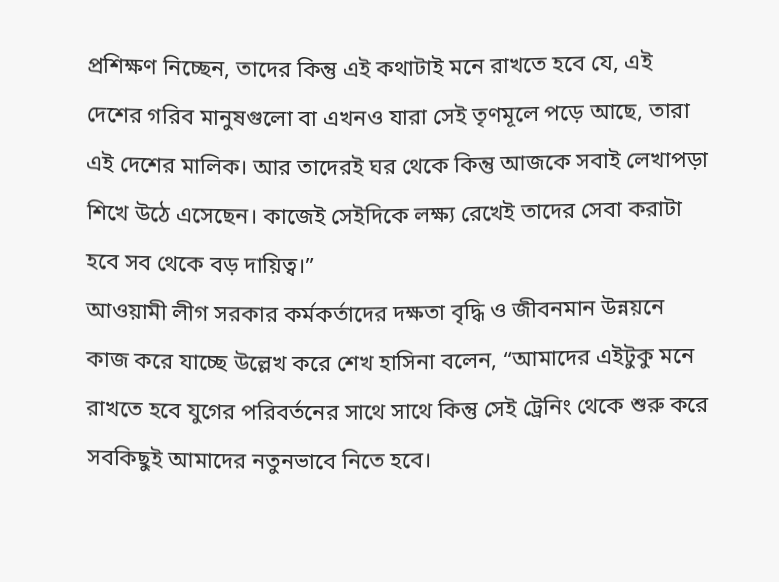প্রশিক্ষণ নিচ্ছেন, তাদের কিন্তু এই কথাটাই মনে রাখতে হবে যে, এই দেশের গরিব মানুষগুলো বা এখনও যারা সেই তৃণমূলে পড়ে আছে, তারা এই দেশের মালিক। আর তাদেরই ঘর থেকে কিন্তু আজকে সবাই লেখাপড়া শিখে উঠে এসেছেন। কাজেই সেইদিকে লক্ষ্য রেখেই তাদের সেবা করাটা হবে সব থেকে বড় দায়িত্ব।”
আওয়ামী লীগ সরকার কর্মকর্তাদের দক্ষতা বৃদ্ধি ও জীবনমান উন্নয়নে কাজ করে যাচ্ছে উল্লেখ করে শেখ হাসিনা বলেন, “আমাদের এইটুকু মনে রাখতে হবে যুগের পরিবর্তনের সাথে সাথে কিন্তু সেই ট্রেনিং থেকে শুরু করে সবকিছুই আমাদের নতুনভাবে নিতে হবে।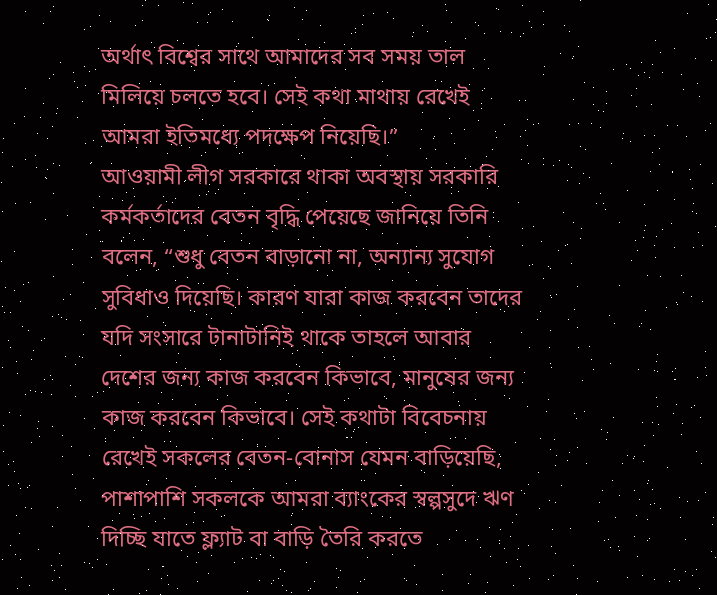অর্থাৎ বিশ্বের সাথে আমাদের সব সময় তাল মিলিয়ে চলতে হবে। সেই কথা মাথায় রেখেই আমরা ইতিমধ্যে পদক্ষেপ নিয়েছি।”
আওয়ামী লীগ সরকারে থাকা অবস্থায় সরকারি কর্মকর্তাদের বেতন বৃদ্ধি পেয়েছে জানিয়ে তিনি বলেন, “শুধু বেতন বাড়ানো না, অন্যান্য সুযোগ সুবিধাও দিয়েছি। কারণ যারা কাজ করবেন তাদের যদি সংসারে টানাটানিই থাকে তাহলে আবার দেশের জন্য কাজ করবেন কিভাবে, মানুষের জন্য কাজ করবেন কিভাবে। সেই কথাটা বিবেচনায় রেখেই সকলের বেতন-বোনাস যেমন বাড়িয়েছি, পাশাপাশি সকলকে আমরা ব্যাংকের স্বল্পসুদে ঋণ দিচ্ছি যাতে ফ্ল্যাট বা বাড়ি তৈরি করতে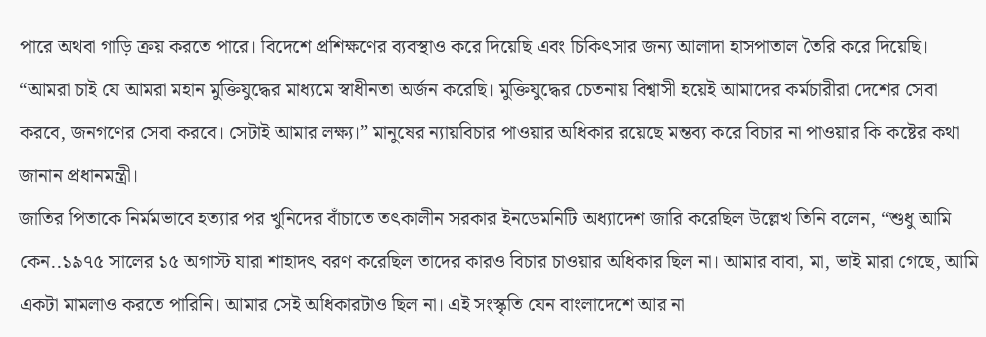পারে অথবা গাড়ি ক্রয় করতে পারে। বিদেশে প্রশিক্ষণের ব্যবস্থাও করে দিয়েছি এবং চিকিৎসার জন্য আলাদা হাসপাতাল তৈরি করে দিয়েছি।
“আমরা চাই যে আমরা মহান মুক্তিযুদ্ধের মাধ্যমে স্বাধীনতা অর্জন করেছি। মুক্তিযুদ্ধের চেতনায় বিশ্বাসী হয়েই আমাদের কর্মচারীরা দেশের সেবা করবে, জনগণের সেবা করবে। সেটাই আমার লক্ষ্য।” মানুষের ন্যায়বিচার পাওয়ার অধিকার রয়েছে মন্তব্য করে বিচার না পাওয়ার কি কষ্টের কথা জানান প্রধানমন্ত্রী।
জাতির পিতাকে নির্মমভাবে হত্যার পর খুনিদের বাঁচাতে তৎকালীন সরকার ইনডেমনিটি অধ্যাদেশ জারি করেছিল উল্লেখ তিনি বলেন, “শুধু আমি কেন..১৯৭৫ সালের ১৫ অগাস্ট যারা শাহাদৎ বরণ করেছিল তাদের কারও বিচার চাওয়ার অধিকার ছিল না। আমার বাবা, মা, ভাই মারা গেছে, আমি একটা মামলাও করতে পারিনি। আমার সেই অধিকারটাও ছিল না। এই সংস্কৃতি যেন বাংলাদেশে আর না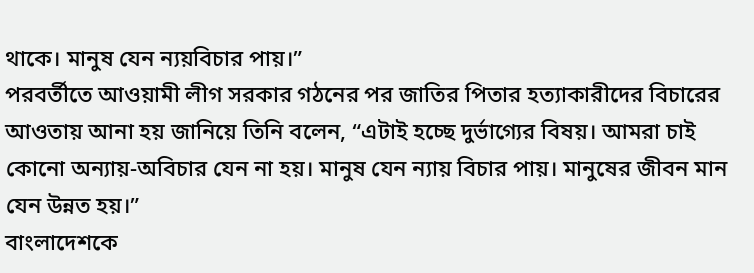থাকে। মানুষ যেন ন্যয়বিচার পায়।”
পরবর্তীতে আওয়ামী লীগ সরকার গঠনের পর জাতির পিতার হত্যাকারীদের বিচারের আওতায় আনা হয় জানিয়ে তিনি বলেন, “এটাই হচ্ছে দুর্ভাগ্যের বিষয়। আমরা চাই কোনো অন্যায়-অবিচার যেন না হয়। মানুষ যেন ন্যায় বিচার পায়। মানুষের জীবন মান যেন উন্নত হয়।”
বাংলাদেশকে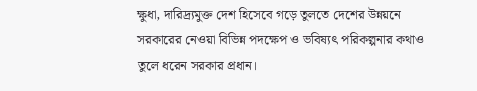ক্ষুধা, দারিদ্র্যমুক্ত দেশ হিসেবে গড়ে তুলতে দেশের উন্নয়নে সরকারের নেওয়া বিভিন্ন পদক্ষেপ ও ভবিষ্যৎ পরিকল্পনার কথাও তুলে ধরেন সরকার প্রধান।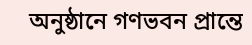অনুষ্ঠানে গণভবন প্রান্তে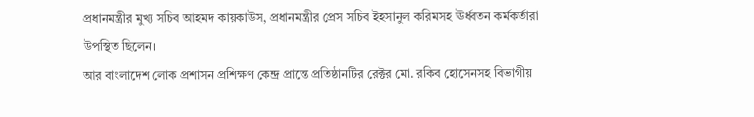প্রধানমন্ত্রীর মুখ্য সচিব আহমদ কায়কাউস, প্রধানমন্ত্রীর প্রেস সচিব ইহসানুল করিমসহ ঊর্ধ্বতন কর্মকর্তারা উপস্থিত ছিলেন।
আর বাংলাদেশ লোক প্রশাসন প্রশিক্ষণ কেন্দ্র প্রান্তে প্রতিষ্ঠানটির রেক্টর মো. রকিব হোসেনসহ বিভাগীয়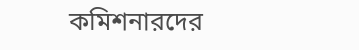কমিশনারদের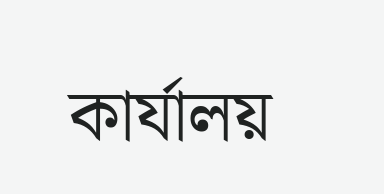কার্যালয়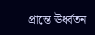প্রান্তে ঊর্ধ্বতন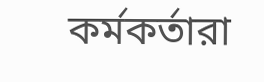কর্মকর্তারা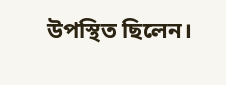উপস্থিত ছিলেন।